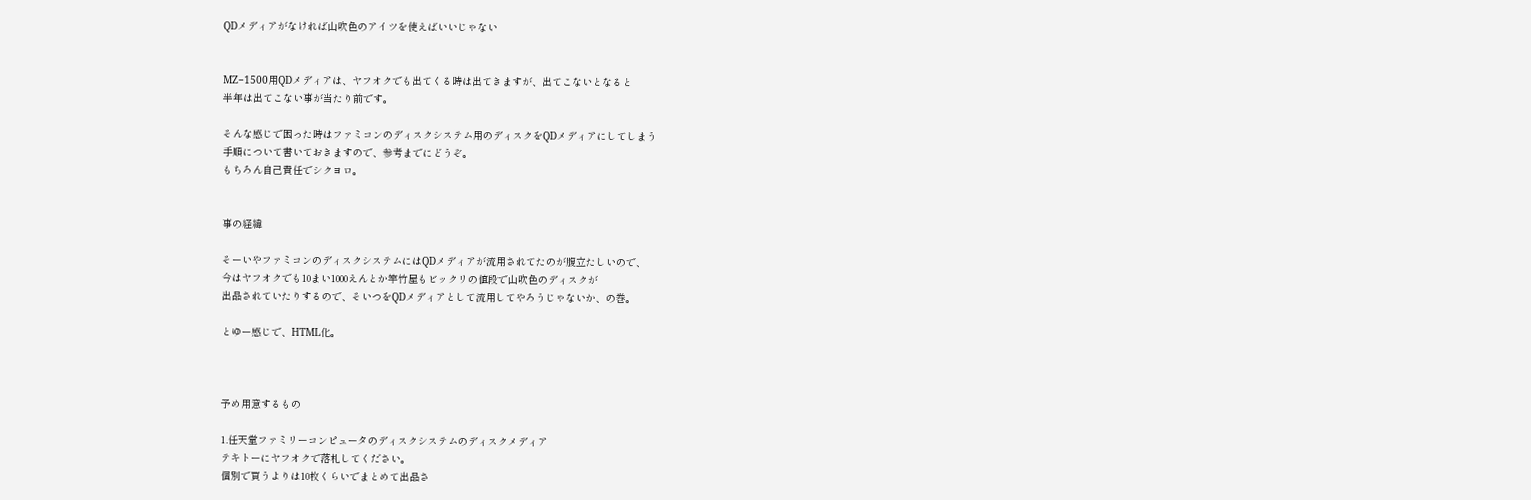QDメディアがなければ山吹色のアイツを使えばいいじゃない


MZ−1500用QDメディアは、ヤフオクでも出てくる時は出てきますが、出てこないとなると
半年は出てこない事が当たり前です。

そんな感じで困った時はファミコンのディスクシステム用のディスクをQDメディアにしてしまう
手順について書いておきますので、参考までにどうぞ。
もちろん自己責任でシクヨロ。


事の経緯

そーいやファミコンのディスクシステムにはQDメディアが流用されてたのが腹立たしいので、
今はヤフオクでも10まい1000えんとか竿竹屋もビックリの値段で山吹色のディスクが
出品されていたりするので、そいつをQDメディアとして流用してやろうじゃないか、の巻。

とゆー感じで、HTML化。



予め用意するもの

1.任天堂ファミリーコンピュータのディスクシステムのディスクメディア
テキトーにヤフオクで落札してください。
個別で買うよりは10枚くらいでまとめて出品さ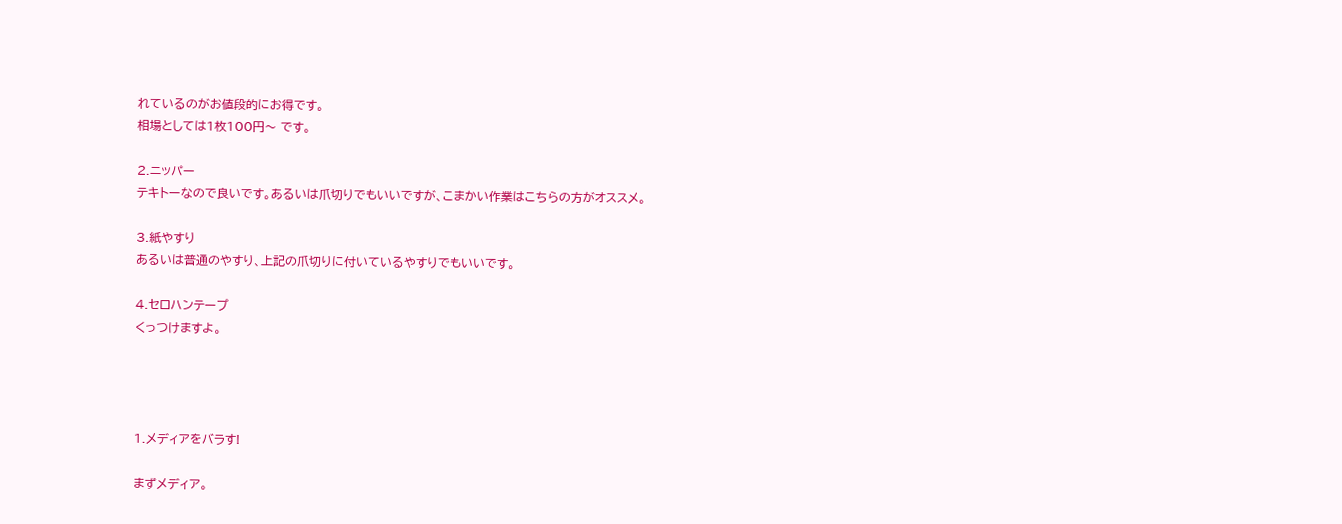れているのがお値段的にお得です。
相場としては1枚100円〜 です。

2.ニッパー
テキトーなので良いです。あるいは爪切りでもいいですが、こまかい作業はこちらの方がオススメ。

3.紙やすり
あるいは普通のやすり、上記の爪切りに付いているやすりでもいいです。

4.セロハンテープ
くっつけますよ。




1.メディアをバラす!

まずメディア。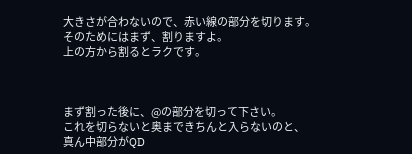大きさが合わないので、赤い線の部分を切ります。
そのためにはまず、割りますよ。
上の方から割るとラクです。



まず割った後に、@の部分を切って下さい。
これを切らないと奥まできちんと入らないのと、
真ん中部分がQD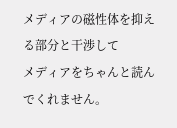メディアの磁性体を抑える部分と干渉して
メディアをちゃんと読んでくれません。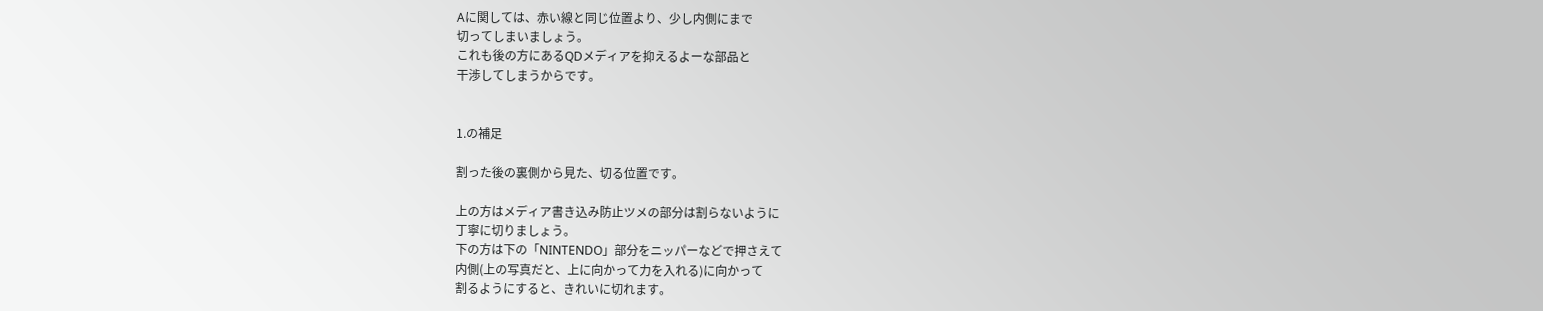Aに関しては、赤い線と同じ位置より、少し内側にまで
切ってしまいましょう。
これも後の方にあるQDメディアを抑えるよーな部品と
干渉してしまうからです。


1.の補足

割った後の裏側から見た、切る位置です。

上の方はメディア書き込み防止ツメの部分は割らないように
丁寧に切りましょう。
下の方は下の「NINTENDO」部分をニッパーなどで押さえて
内側(上の写真だと、上に向かって力を入れる)に向かって
割るようにすると、きれいに切れます。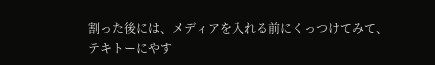割った後には、メディアを入れる前にくっつけてみて、
テキトーにやす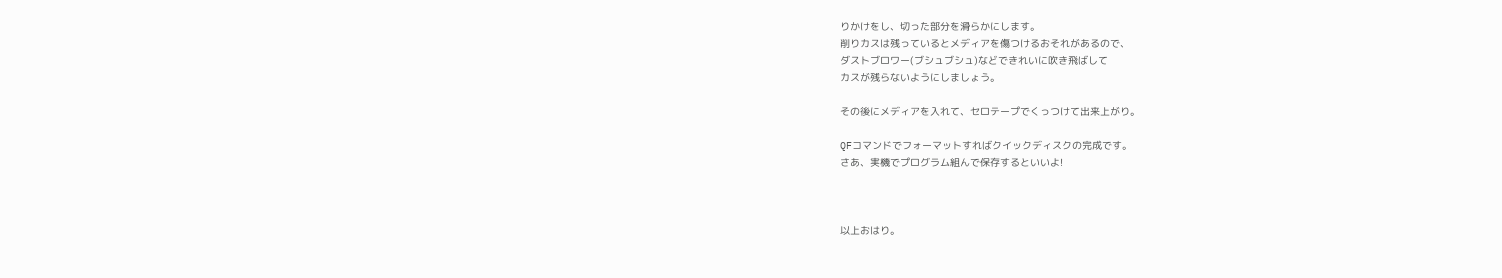りかけをし、切った部分を滑らかにします。
削りカスは残っているとメディアを傷つけるおそれがあるので、
ダストブロワー(ブシュブシュ)などできれいに吹き飛ばして
カスが残らないようにしましょう。

その後にメディアを入れて、セロテープでくっつけて出来上がり。

QFコマンドでフォーマットすればクイックディスクの完成です。
さあ、実機でプログラム組んで保存するといいよ!



以上おはり。